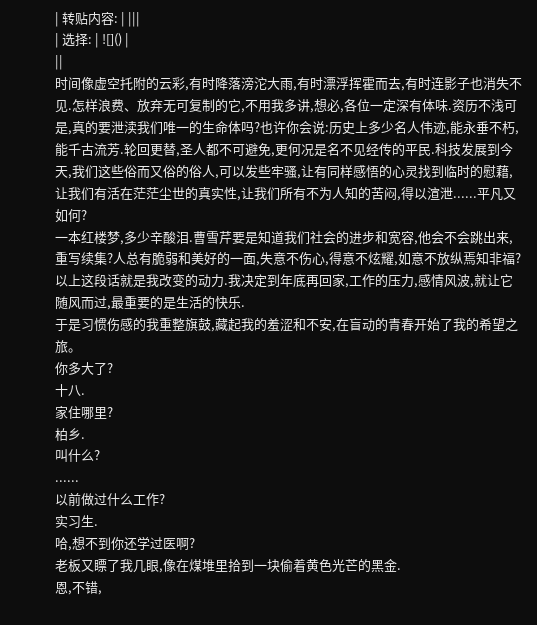| 转贴内容: | |||
| 选择: | ![]() |
||
时间像虚空托附的云彩,有时降落滂沱大雨,有时漂浮挥霍而去,有时连影子也消失不见.怎样浪费、放弃无可复制的它,不用我多讲,想必,各位一定深有体味.资历不浅可是,真的要泄渎我们唯一的生命体吗?也许你会说:历史上多少名人伟迹,能永垂不朽,能千古流芳.轮回更替,圣人都不可避免,更何况是名不见经传的平民.科技发展到今天,我们这些俗而又俗的俗人,可以发些牢骚,让有同样感悟的心灵找到临时的慰藉,让我们有活在茫茫尘世的真实性,让我们所有不为人知的苦闷,得以渲泄......平凡又如何?
一本红楼梦,多少辛酸泪.曹雪芹要是知道我们社会的进步和宽容,他会不会跳出来,重写续集?人总有脆弱和美好的一面,失意不伤心,得意不炫耀,如意不放纵焉知非福?
以上这段话就是我改变的动力.我决定到年底再回家,工作的压力,感情风波,就让它随风而过,最重要的是生活的快乐.
于是习惯伤感的我重整旗鼓,藏起我的羞涩和不安,在盲动的青春开始了我的希望之旅。
你多大了?
十八.
家住哪里?
柏乡.
叫什么?
......
以前做过什么工作?
实习生.
哈,想不到你还学过医啊?
老板又瞟了我几眼,像在煤堆里拾到一块偷着黄色光芒的黑金.
恩,不错,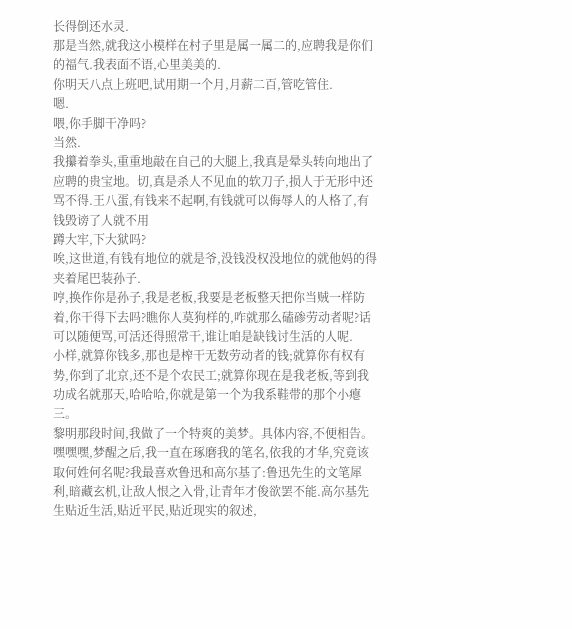长得倒还水灵.
那是当然,就我这小模样在村子里是属一属二的,应聘我是你们的福气.我表面不语,心里美美的.
你明天八点上班吧,试用期一个月,月薪二百,管吃管住.
嗯.
喂,你手脚干净吗?
当然.
我攥着拳头,重重地敲在自己的大腿上,我真是晕头转向地出了应聘的贵宝地。切,真是杀人不见血的软刀子,损人于无形中还骂不得.王八蛋,有钱来不起啊,有钱就可以侮辱人的人格了,有钱毁谤了人就不用
蹲大牢,下大狱吗?
唉,这世道,有钱有地位的就是爷,没钱没权没地位的就他妈的得夹着尾巴装孙子.
哼,换作你是孙子,我是老板,我要是老板整天把你当贼一样防着,你干得下去吗?瞧你人莫狗样的,咋就那么磕碜劳动者呢?话可以随便骂,可活还得照常干,谁让咱是缺钱讨生活的人呢.
小样,就算你钱多,那也是榨干无数劳动者的钱;就算你有权有势,你到了北京,还不是个农民工;就算你现在是我老板,等到我功成名就那天,哈哈哈,你就是第一个为我系鞋带的那个小瘪三。
黎明那段时间,我做了一个特爽的美梦。具体内容,不便相告。嘿嘿嘿,梦醒之后,我一直在琢磨我的笔名,依我的才华,究竟该取何姓何名呢?我最喜欢鲁迅和高尔基了:鲁迅先生的文笔犀利,暗藏玄机,让敌人恨之入骨,让青年才俊欲罢不能.高尔基先生贴近生活,贴近平民,贴近现实的叙述,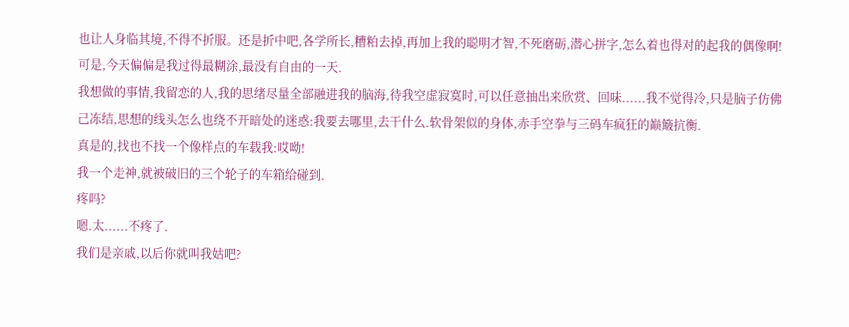也让人身临其境,不得不折服。还是折中吧,各学所长,糟粕去掉,再加上我的聪明才智,不死磨砺,潜心拼字,怎么着也得对的起我的偶像啊!
可是,今天偏偏是我过得最糊涂,最没有自由的一天.
我想做的事情,我留恋的人,我的思绪尽量全部融进我的脑海,待我空虚寂寞时,可以任意抽出来欣赏、回味......我不觉得冷,只是脑子仿佛己冻结,思想的线头怎么也绕不开暗处的迷惑:我要去哪里,去干什么.软骨架似的身体,赤手空拳与三码车疯狂的巅簸抗衡.
真是的,找也不找一个像样点的车载我:哎呦!
我一个走神,就被破旧的三个轮子的车箱给碰到.
疼吗?
嗯.太......不疼了.
我们是亲戚,以后你就叫我姑吧?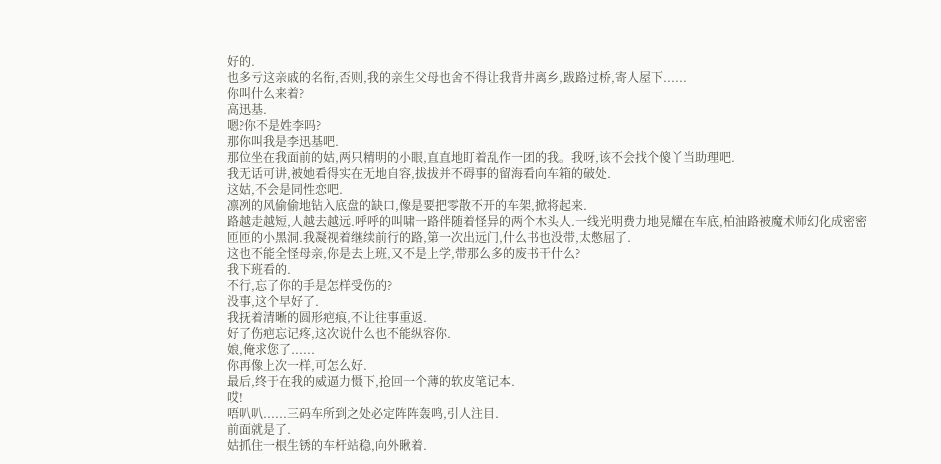好的.
也多亏这亲戚的名衔,否则,我的亲生父母也舍不得让我背井离乡,跋路过桥,寄人屋下......
你叫什么来着?
高迅基.
嗯?你不是姓李吗?
那你叫我是李迅基吧.
那位坐在我面前的姑,两只精明的小眼,直直地盯着乱作一团的我。我呀,该不会找个傻丫当助理吧.
我无话可讲,被她看得实在无地自容,拔拔并不碍事的留海看向车箱的破处.
这姑,不会是同性恋吧.
凛冽的风偷偷地钻入底盘的缺口,像是要把零散不开的车架,掀将起来.
路越走越短,人越去越远.呼呼的叫啸一路伴随着怪异的两个木头人.一线光明费力地晃耀在车底,柏油路被魔术师幻化成密密匝匝的小黑洞.我凝视着继续前行的路,第一次出远门,什么书也没带,太憋屈了.
这也不能全怪母亲,你是去上班,又不是上学,带那么多的废书干什么?
我下班看的.
不行,忘了你的手是怎样受伤的?
没事,这个早好了.
我抚着清晰的圆形疤痕,不让往事重返.
好了伤疤忘记疼,这次说什么也不能纵容你.
娘,俺求您了......
你再像上次一样,可怎么好.
最后,终于在我的威逼力慑下,抢回一个薄的软皮笔记本.
哎!
唔叭叭......三码车所到之处必定阵阵轰鸣,引人注目.
前面就是了.
姑抓住一根生锈的车杆站稳,向外瞅着.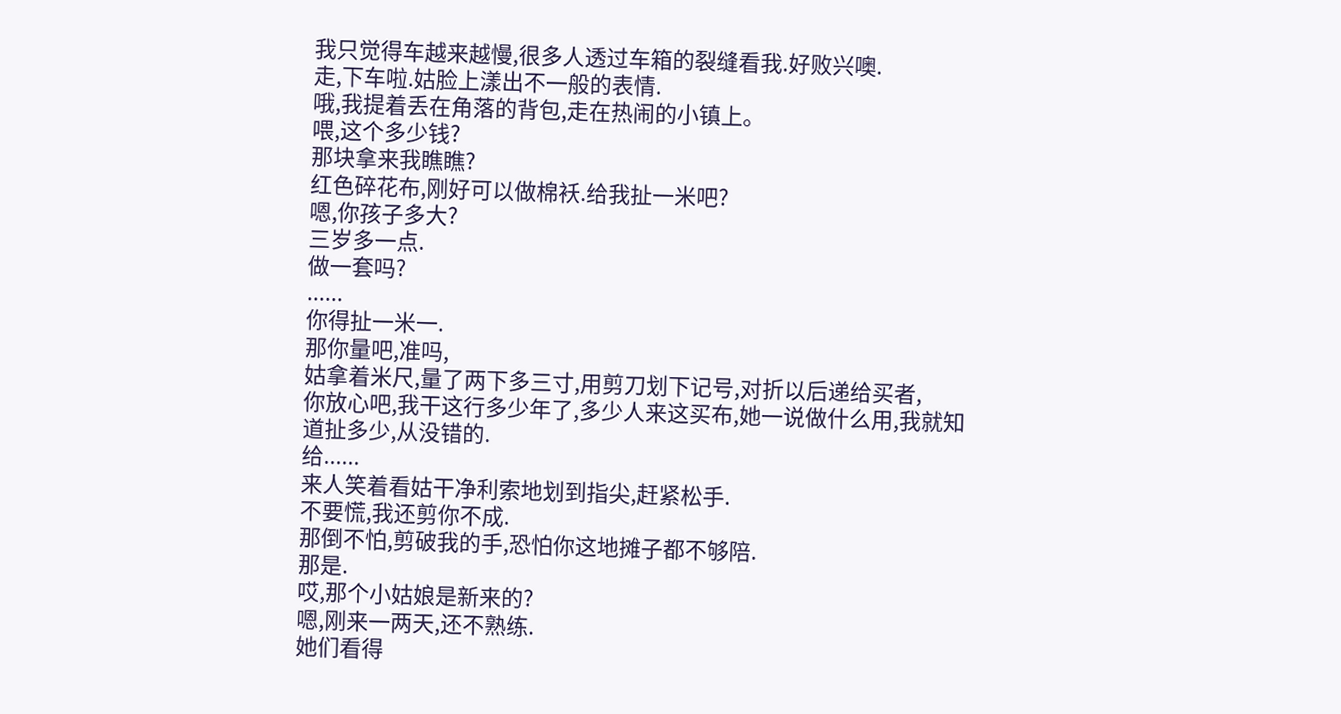我只觉得车越来越慢,很多人透过车箱的裂缝看我.好败兴噢.
走,下车啦.姑脸上漾出不一般的表情.
哦,我提着丢在角落的背包,走在热闹的小镇上。
喂,这个多少钱?
那块拿来我瞧瞧?
红色碎花布,刚好可以做棉袄.给我扯一米吧?
嗯,你孩子多大?
三岁多一点.
做一套吗?
......
你得扯一米一.
那你量吧,准吗,
姑拿着米尺,量了两下多三寸,用剪刀划下记号,对折以后递给买者,
你放心吧,我干这行多少年了,多少人来这买布,她一说做什么用,我就知道扯多少,从没错的.
给......
来人笑着看姑干净利索地划到指尖,赶紧松手.
不要慌,我还剪你不成.
那倒不怕,剪破我的手,恐怕你这地摊子都不够陪.
那是.
哎,那个小姑娘是新来的?
嗯,刚来一两天,还不熟练.
她们看得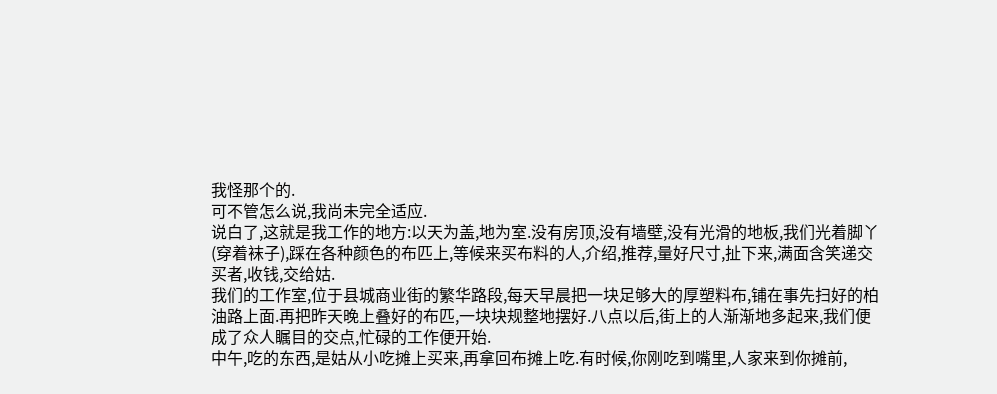我怪那个的.
可不管怎么说,我尚未完全适应.
说白了,这就是我工作的地方:以天为盖,地为室.没有房顶,没有墙壁,没有光滑的地板,我们光着脚丫(穿着袜子),踩在各种颜色的布匹上,等候来买布料的人,介绍,推荐,量好尺寸,扯下来,满面含笑递交买者,收钱,交给姑.
我们的工作室,位于县城商业街的繁华路段,每天早晨把一块足够大的厚塑料布,铺在事先扫好的柏油路上面.再把昨天晚上叠好的布匹,一块块规整地摆好.八点以后,街上的人渐渐地多起来,我们便成了众人瞩目的交点,忙碌的工作便开始.
中午,吃的东西,是姑从小吃摊上买来,再拿回布摊上吃.有时候,你刚吃到嘴里,人家来到你摊前,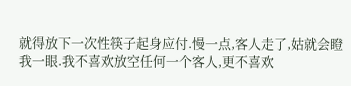就得放下一次性筷子起身应付.慢一点,客人走了,姑就会瞪我一眼.我不喜欢放空任何一个客人,更不喜欢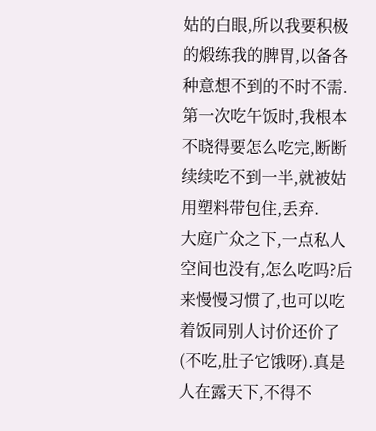姑的白眼,所以我要积极的煅练我的脾胃,以备各种意想不到的不时不需.第一次吃午饭时,我根本不晓得要怎么吃完,断断续续吃不到一半,就被姑用塑料带包住,丢弃.
大庭广众之下,一点私人空间也没有,怎么吃吗?后来慢慢习惯了,也可以吃着饭同别人讨价还价了(不吃,肚子它饿呀).真是人在露天下,不得不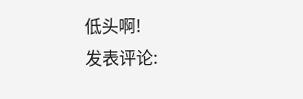低头啊!
发表评论: